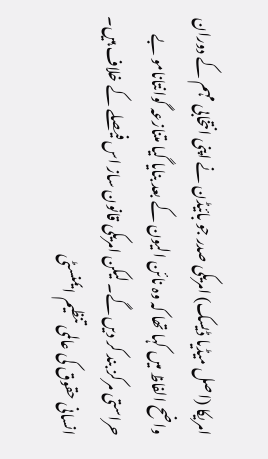امریکا (اصل میڈیا ڈیسک) امریکی صدر جو بائیڈن نے اپنی انتخابی مہم کے دوران واضح الفاظ میں کہا تھا کہ وہ نائن الیون کے بعد بنایا گیا متنازعہ گوانتانامو بے حراستی مرکز بند کر دیں گے۔ لیکن امریکی قانون ساز اس فیصلے کے خلاف ہیں۔
انسانی حقوق کی عالمی تنظیم ایمنسٹی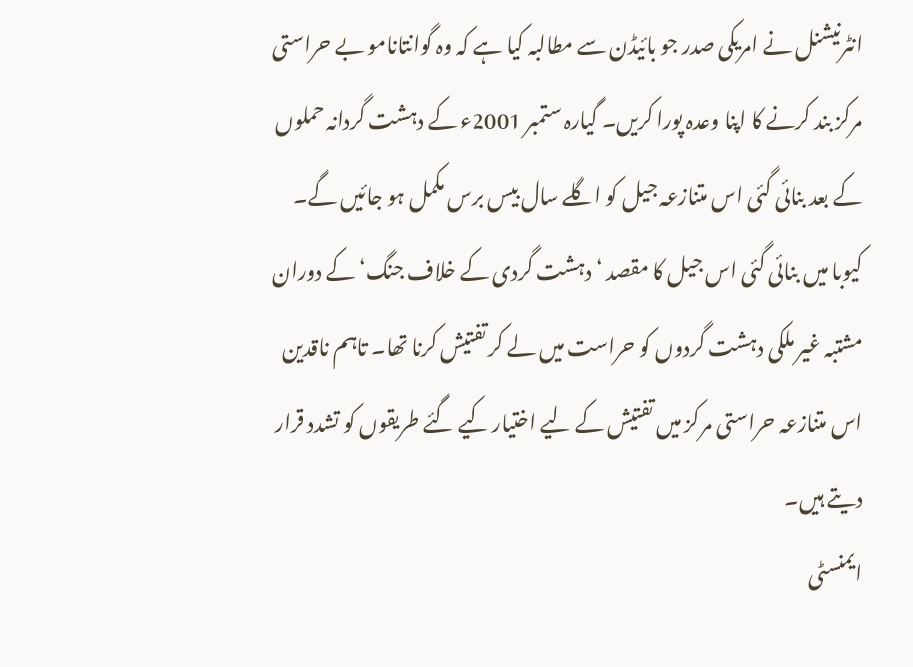انٹرنیشنل نے امریکی صدر جو بائیڈن سے مطالبہ کیا ہے کہ وہ گوانتانامو بے حراستی مرکز بند کرنے کا اپنا وعدہ پورا کریں۔ گیارہ ستمبر 2001ء کے دہشت گردانہ حملوں کے بعد بنائی گئی اس متنازعہ جیل کو اگلے سال بیس برس مکمل ہو جائیں گے۔
کیوبا میں بنائی گئی اس جیل کا مقصد ‘دہشت گردی کے خلاف جنگ‘ کے دوران مشتبہ غیر ملکی دہشت گردوں کو حراست میں لے کر تفتیش کرنا تھا۔ تاہم ناقدین اس متنازعہ حراستی مرکز میں تفتیش کے لیے اختیار کیے گئے طریقوں کو تشدد قرار دیتے ہیں۔
ایمنسٹی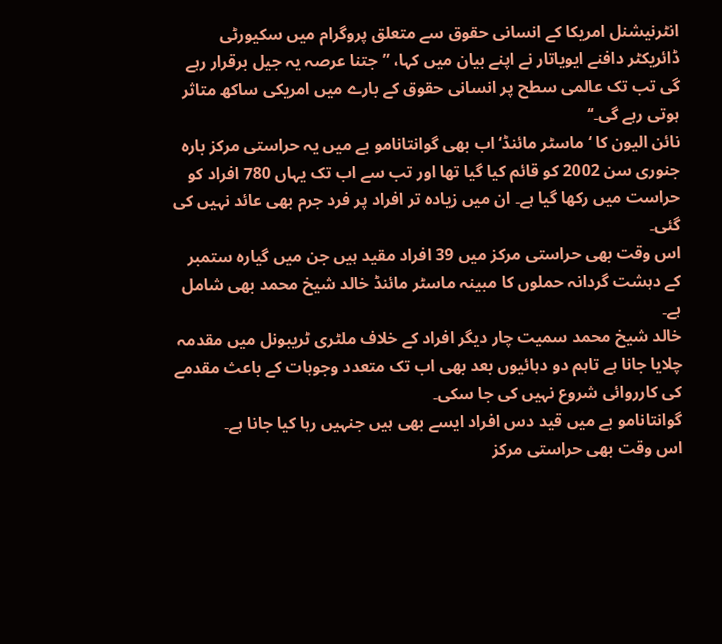انٹرنیشنل امریکا کے انسانی حقوق سے متعلق پروگرام میں سکیورٹی ڈائریکٹر دافنے ایویاتار نے اپنے بیان میں کہا، ”جتنا عرصہ یہ جیل برقرار رہے گی تب تک عالمی سطح پر انسانی حقوق کے بارے میں امریکی ساکھ متاثر ہوتی رہے گی۔‘‘
نائن الیون کا ‘ماسٹر مائنڈ‘ اب بھی گوانتانامو بے میں یہ حراستی مرکز بارہ جنوری سن 2002 کو قائم کیا گیا تھا اور تب سے اب تک یہاں 780 افراد کو حراست میں رکھا گیا ہے۔ ان میں زیادہ تر افراد پر فرد جرم بھی عائد نہیں کی گئی۔
اس وقت بھی حراستی مرکز میں 39 افراد مقید ہیں جن میں گیارہ ستمبر کے دہشت گردانہ حملوں کا مبینہ ماسٹر مائنڈ خالد شیخ محمد بھی شامل ہے۔
خالد شیخ محمد سمیت چار دیگر افراد کے خلاف ملٹری ٹریبونل میں مقدمہ چلایا جانا ہے تاہم دو دہائیوں بعد بھی اب تک متعدد وجوہات کے باعث مقدمے کی کارروائی شروع نہیں کی جا سکی۔
گوانتانامو بے میں قید دس افراد ایسے بھی ہیں جنہیں رہا کیا جانا ہے۔
اس وقت بھی حراستی مرکز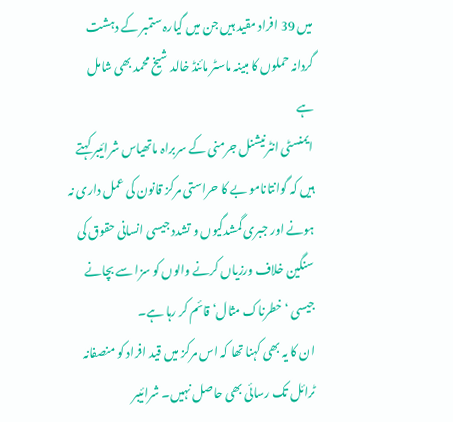میں 39 افراد مقید ہیں جن میں گیارہ ستمبر کے دہشت گردانہ حملوں کا مبینہ ماسٹر مائنڈ خالد شیخ محمد بھی شامل ہے
ایمنسٹی انٹرنیشنل جرمنی کے سربراہ ماتھیاس شرائیبر کہتے ہیں کہ گوانتانامو بے کا حراستی مرکز قانون کی عمل داری نہ ہونے اور جبری گمشدگیوں و تشدد جیسی انسانی حقوق کی سنگین خلاف ورزیاں کرنے والوں کو سزا سے بچانے جیسی ‘خطرناک مثال‘ قائم کر رہا ہے۔
ان کا یہ بھی کہنا تھا کہ اس مرکز میں قید افراد کو منصفانہ ٹرائل تک رسائی بھی حاصل نہیں۔ شرائیبر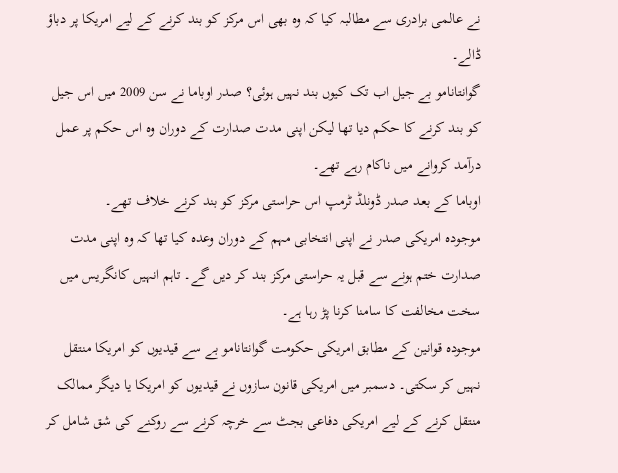نے عالمی برادری سے مطالبہ کیا کہ وہ بھی اس مرکز کو بند کرنے کے لیے امریکا پر دباؤ ڈالے۔
گوانتانامو بے جیل اب تک کیوں بند نہیں ہوئی؟ صدر اوباما نے سن 2009 میں اس جیل کو بند کرنے کا حکم دیا تھا لیکن اپنی مدت صدارت کے دوران وہ اس حکم پر عمل درآمد کروانے میں ناکام رہے تھے۔
اوباما کے بعد صدر ڈونلڈ ٹرمپ اس حراستی مرکز کو بند کرنے خلاف تھے۔
موجودہ امریکی صدر نے اپنی انتخابی مہم کے دوران وعدہ کیا تھا کہ وہ اپنی مدت صدارت ختم ہونے سے قبل یہ حراستی مرکز بند کر دیں گے۔ تاہم انہیں کانگریس میں سخت مخالفت کا سامنا کرنا پڑ رہا ہے۔
موجودہ قوانین کے مطابق امریکی حکومت گوانتانامو بے سے قیدیوں کو امریکا منتقل نہیں کر سکتی۔ دسمبر میں امریکی قانون سازوں نے قیدیوں کو امریکا یا دیگر ممالک منتقل کرنے کے لیے امریکی دفاعی بجٹ سے خرچہ کرنے سے روکنے کی شق شامل کر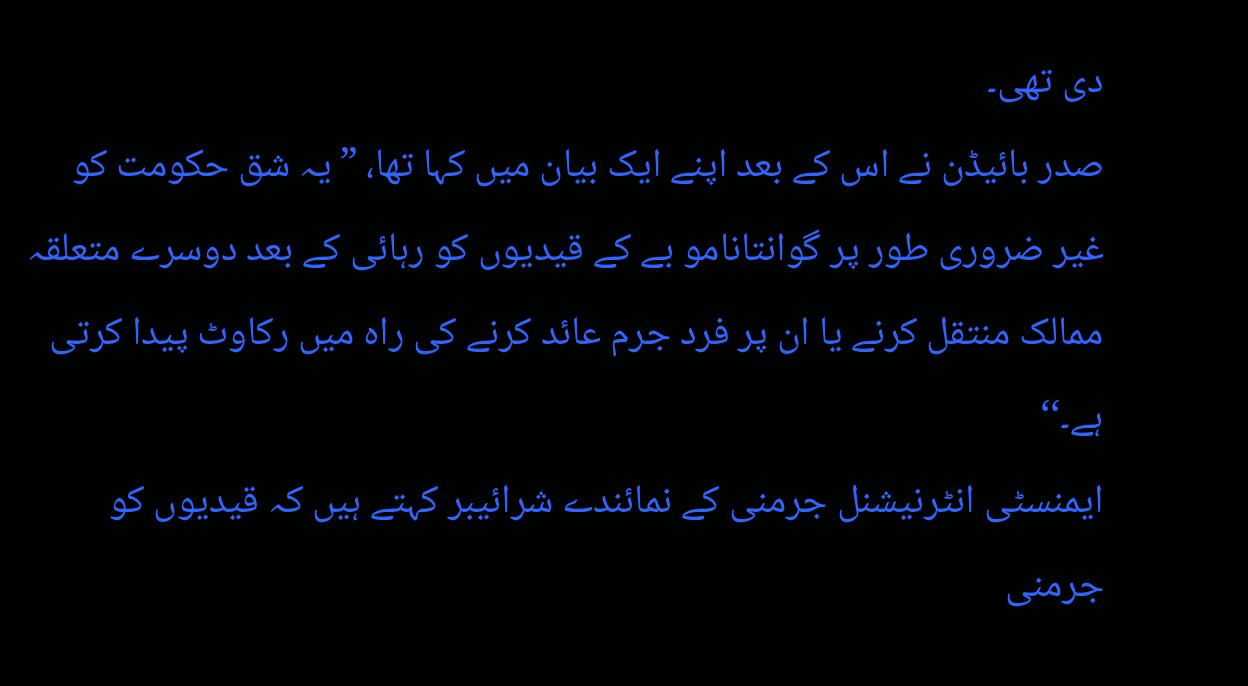دی تھی۔
صدر بائیڈن نے اس کے بعد اپنے ایک بیان میں کہا تھا، ”یہ شق حکومت کو غیر ضروری طور پر گوانتانامو بے کے قیدیوں کو رہائی کے بعد دوسرے متعلقہ ممالک منتقل کرنے یا ان پر فرد جرم عائد کرنے کی راہ میں رکاوٹ پیدا کرتی ہے۔‘‘
ایمنسٹی انٹرنیشنل جرمنی کے نمائندے شرائیبر کہتے ہیں کہ قیدیوں کو جرمنی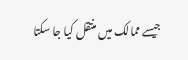جیسے ممالک میں منتقل کیا جا سکتا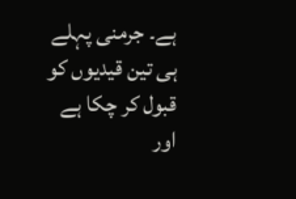ہے۔ جرمنی پہلے ہی تین قیدیوں کو قبول کر چکا ہے اور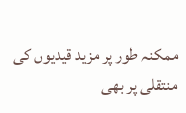ممکنہ طور پر مزید قیدیوں کی منتقلی پر بھی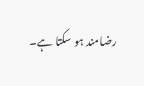رضامند ہو سکتا ہے۔